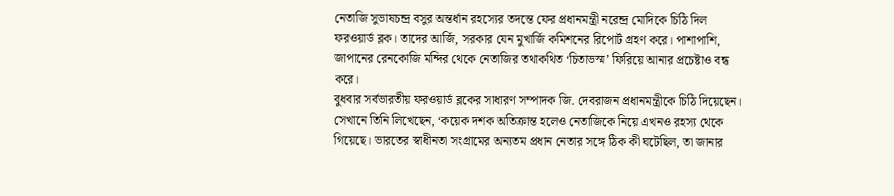নেতাজি সুভাষচন্দ্র বসুর অন্তর্ধান রহস্যের তদন্তে ফের প্রধানমন্ত্রী নরেন্দ্র মোদিকে চিঠি দিল ফরওয়ার্ড ব্লক। তাদের আর্জি, সরকার যেন মুখার্জি কমিশনের রিপোর্ট গ্রহণ করে। পাশাপাশি, জাপানের রেনকোজি মন্দির থেকে নেতাজির তথাকথিত ‘চিতাভস্ম’ ফিরিয়ে আনার প্রচেষ্টাও বন্ধ করে।
বুধবার সর্বভারতীয় ফরওয়ার্ড ব্লকের সাধারণ সম্পাদক জি. দেবরাজন প্রধানমন্ত্রীকে চিঠি দিয়েছেন। সেখানে তিনি লিখেছেন, ‘কয়েক দশক অতিক্রান্ত হলেও নেতাজিকে নিয়ে এখনও রহস্য থেকে গিয়েছে। ভারতের স্বাধীনতা সংগ্রামের অন্যতম প্রধান নেতার সঙ্গে ঠিক কী ঘটেছিল, তা জানার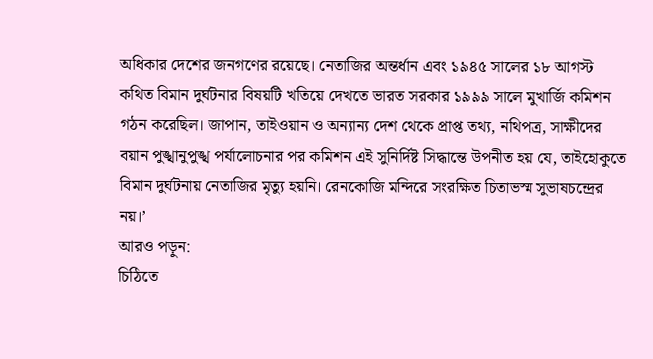অধিকার দেশের জনগণের রয়েছে। নেতাজির অন্তর্ধান এবং ১৯৪৫ সালের ১৮ আগস্ট কথিত বিমান দুর্ঘটনার বিষয়টি খতিয়ে দেখতে ভারত সরকার ১৯৯৯ সালে মুখার্জি কমিশন গঠন করেছিল। জাপান, তাইওয়ান ও অন্যান্য দেশ থেকে প্রাপ্ত তথ্য, নথিপত্র, সাক্ষীদের বয়ান পুঙ্খানুপুঙ্খ পর্যালোচনার পর কমিশন এই সুনির্দিষ্ট সিদ্ধান্তে উপনীত হয় যে, তাইহোকুতে বিমান দুর্ঘটনায় নেতাজির মৃত্যু হয়নি। রেনকোজি মন্দিরে সংরক্ষিত চিতাভস্ম সুভাষচন্দ্রের নয়।’
আরও পড়ুন:
চিঠিতে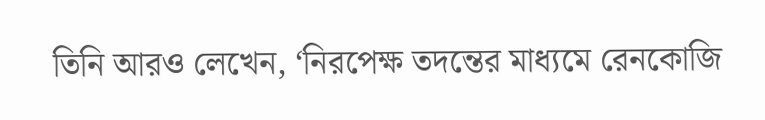তিনি আরও লেখেন, ‘নিরপেক্ষ তদন্তের মাধ্যমে রেনকোজি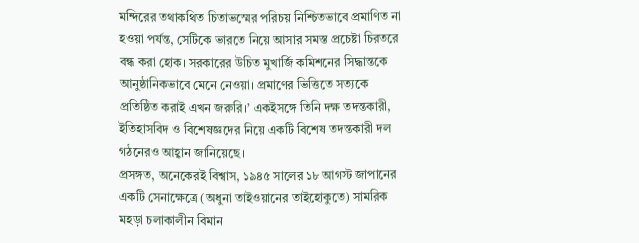মন্দিরের তথাকথিত চিতাভস্মের পরিচয় নিশ্চিতভাবে প্রমাণিত না হওয়া পর্যন্ত, সেটিকে ভারতে নিয়ে আসার সমস্ত প্রচেষ্টা চিরতরে বন্ধ করা হোক। সরকারের উচিত মুখার্জি কমিশনের সিদ্ধান্তকে আনুষ্ঠানিকভাবে মেনে নেওয়া। প্রমাণের ভিত্তিতে সত্যকে প্রতিষ্ঠিত করাই এখন জরুরি।’ একইসঙ্গে তিনি দক্ষ তদন্তকারী, ইতিহাসবিদ ও বিশেষজ্ঞদের নিয়ে একটি বিশেষ তদন্তকারী দল গঠনেরও আহ্বান জানিয়েছে।
প্রসঙ্গত, অনেকেরই বিশ্বাস, ১৯৪৫ সালের ১৮ আগস্ট জাপানের একটি সেনাক্ষেত্রে (অধুনা তাইওয়ানের তাইহোকুতে) সামরিক মহড়া চলাকালীন বিমান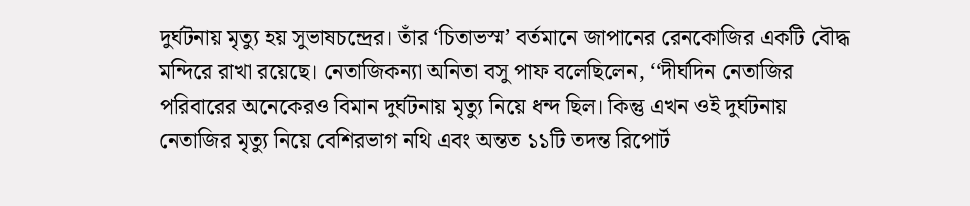দুর্ঘটনায় মৃত্যু হয় সুভাষচন্দ্রের। তাঁর ‘চিতাভস্ম’ বর্তমানে জাপানের রেনকোজির একটি বৌদ্ধ মন্দিরে রাখা রয়েছে। নেতাজিকন্যা অনিতা বসু পাফ বলেছিলেন, ‘‘দীর্ঘদিন নেতাজির পরিবারের অনেকেরও বিমান দুর্ঘটনায় মৃত্যু নিয়ে ধন্দ ছিল। কিন্তু এখন ওই দুর্ঘটনায় নেতাজির মৃত্যু নিয়ে বেশিরভাগ নথি এবং অন্তত ১১টি তদন্ত রিপোর্ট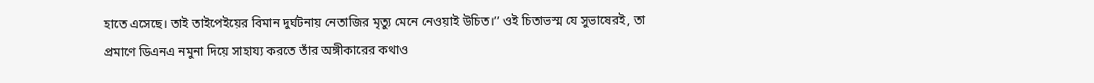হাতে এসেছে। তাই তাইপেইয়ের বিমান দুর্ঘটনায় নেতাজির মৃত্যু মেনে নেওয়াই উচিত।’’ ওই চিতাভস্ম যে সুভাষেরই, তা প্রমাণে ডিএনএ নমুনা দিয়ে সাহায্য করতে তাঁর অঙ্গীকারের কথাও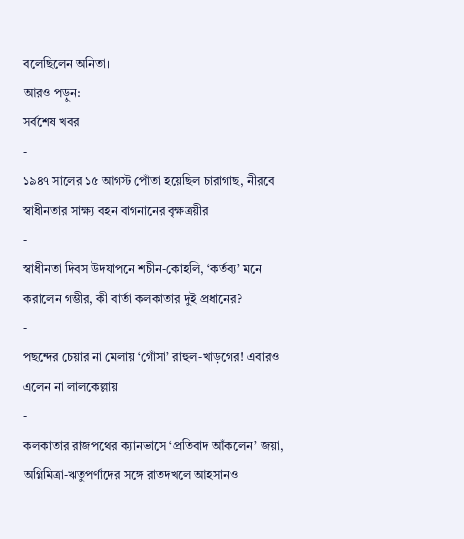বলেছিলেন অনিতা।
আরও পড়ুন:
সর্বশেষ খবর
-
১৯৪৭ সালের ১৫ আগস্ট পোঁতা হয়েছিল চারাগাছ, নীরবে স্বাধীনতার সাক্ষ্য বহন বাগনানের বৃক্ষত্রয়ীর
-
স্বাধীনতা দিবস উদযাপনে শচীন-কোহলি, ‘কর্তব্য’ মনে করালেন গম্ভীর, কী বার্তা কলকাতার দুই প্রধানের?
-
পছন্দের চেয়ার না মেলায় ‘গোঁসা’ রাহুল-খাড়গের! এবারও এলেন না লালকেল্লায়
-
কলকাতার রাজপথের ক্যানভাসে ‘প্রতিবাদ আঁকলেন’ জয়া, অগ্নিমিত্রা-ঋতুপর্ণাদের সঙ্গে রাতদখলে আহসানও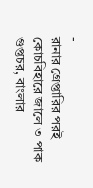-
রানার গ্রেপ্তারির পরই কোচবিহারে জালে ৩ পাক গুপ্তচর, বাংলার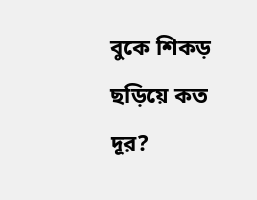বুকে শিকড় ছড়িয়ে কত দূর?